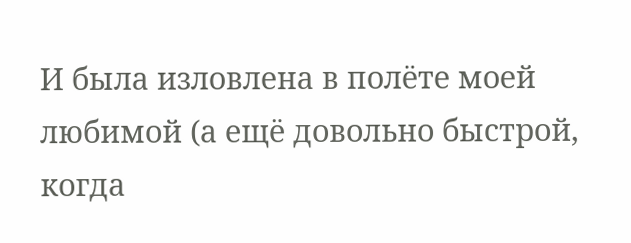И была изловлена в полёте моей любимой (а ещё довольно быстрой, когда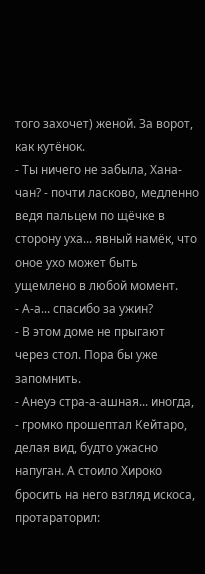того захочет) женой. За ворот, как кутёнок.
- Ты ничего не забыла, Хана-чан? - почти ласково, медленно ведя пальцем по щёчке в сторону уха... явный намёк, что оное ухо может быть ущемлено в любой момент.
- А-а... спасибо за ужин?
- В этом доме не прыгают через стол. Пора бы уже запомнить.
- Анеуэ стра-а-ашная... иногда, - громко прошептал Кейтаро, делая вид, будто ужасно напуган. А стоило Хироко бросить на него взгляд искоса, протараторил: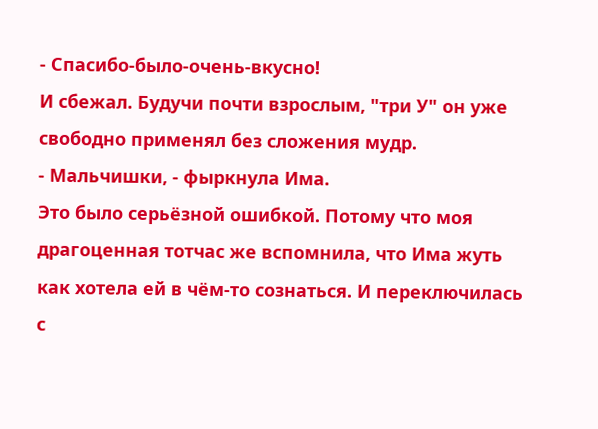- Спасибо-было-очень-вкусно!
И сбежал. Будучи почти взрослым, "три У" он уже свободно применял без сложения мудр.
- Мальчишки, - фыркнула Има.
Это было серьёзной ошибкой. Потому что моя драгоценная тотчас же вспомнила, что Има жуть как хотела ей в чём-то сознаться. И переключилась с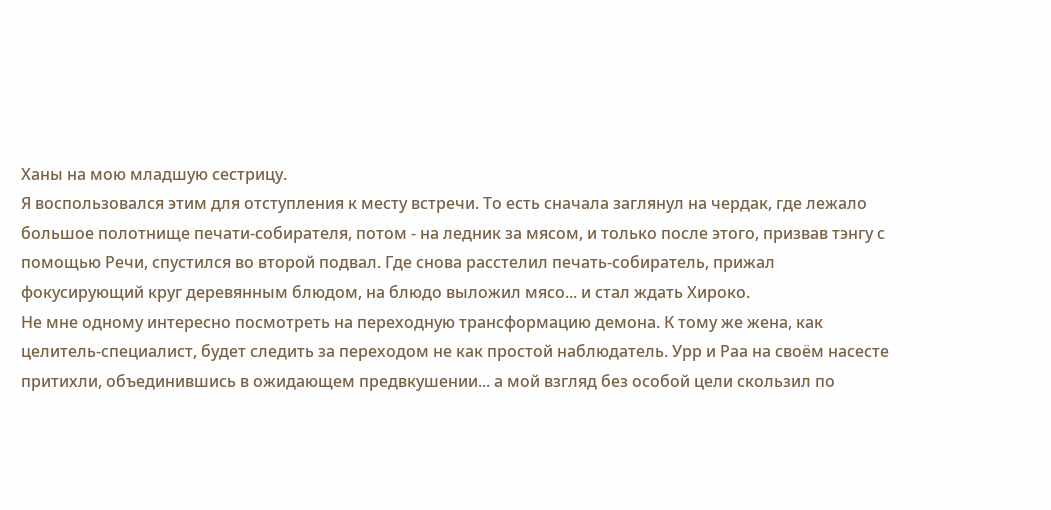Ханы на мою младшую сестрицу.
Я воспользовался этим для отступления к месту встречи. То есть сначала заглянул на чердак, где лежало большое полотнище печати-собирателя, потом - на ледник за мясом, и только после этого, призвав тэнгу с помощью Речи, спустился во второй подвал. Где снова расстелил печать-собиратель, прижал фокусирующий круг деревянным блюдом, на блюдо выложил мясо... и стал ждать Хироко.
Не мне одному интересно посмотреть на переходную трансформацию демона. К тому же жена, как целитель-специалист, будет следить за переходом не как простой наблюдатель. Урр и Раа на своём насесте притихли, объединившись в ожидающем предвкушении... а мой взгляд без особой цели скользил по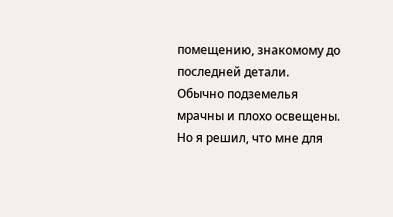помещению, знакомому до последней детали.
Обычно подземелья мрачны и плохо освещены. Но я решил, что мне для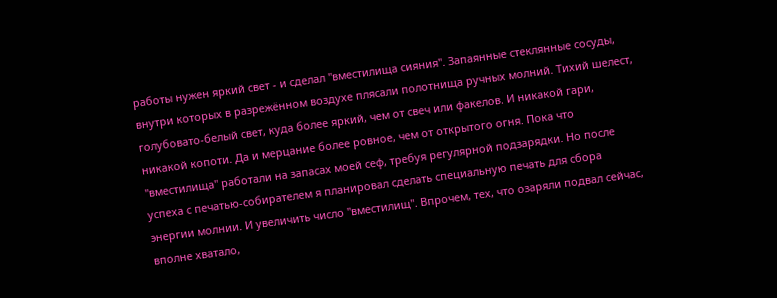работы нужен яркий свет - и сделал "вместилища сияния". Запаянные стеклянные сосуды, внутри которых в разрежённом воздухе плясали полотнища ручных молний. Тихий шелест, голубовато-белый свет, куда более яркий, чем от свеч или факелов. И никакой гари, никакой копоти. Да и мерцание более ровное, чем от открытого огня. Пока что "вместилища" работали на запасах моей сеф, требуя регулярной подзарядки. Но после успеха с печатью-собирателем я планировал сделать специальную печать для сбора энергии молнии. И увеличить число "вместилищ". Впрочем, тех, что озаряли подвал сейчас, вполне хватало,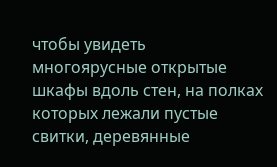чтобы увидеть многоярусные открытые шкафы вдоль стен, на полках которых лежали пустые свитки, деревянные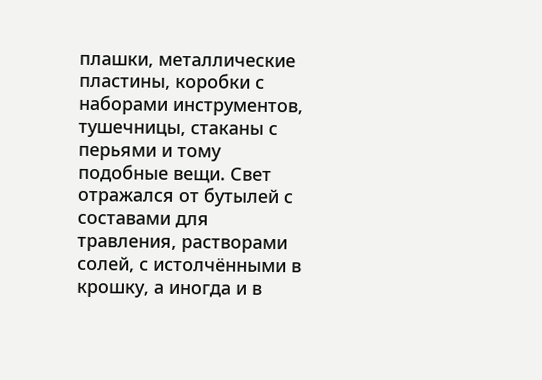плашки, металлические пластины, коробки с наборами инструментов, тушечницы, стаканы с перьями и тому подобные вещи. Свет отражался от бутылей с составами для травления, растворами солей, с истолчёнными в крошку, а иногда и в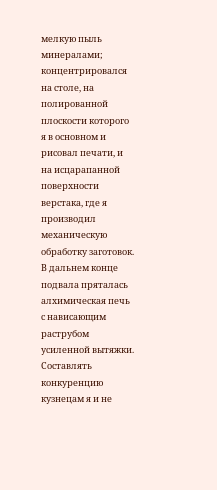мелкую пыль минералами; концентрировался на столе, на полированной плоскости которого я в основном и рисовал печати, и на исцарапанной поверхности верстака, где я производил механическую обработку заготовок. В дальнем конце подвала пряталась алхимическая печь с нависающим раструбом усиленной вытяжки. Составлять конкуренцию кузнецам я и не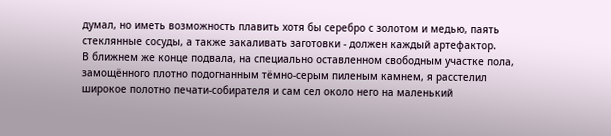думал, но иметь возможность плавить хотя бы серебро с золотом и медью, паять стеклянные сосуды, а также закаливать заготовки - должен каждый артефактор.
В ближнем же конце подвала, на специально оставленном свободным участке пола, замощённого плотно подогнанным тёмно-серым пиленым камнем, я расстелил широкое полотно печати-собирателя и сам сел около него на маленький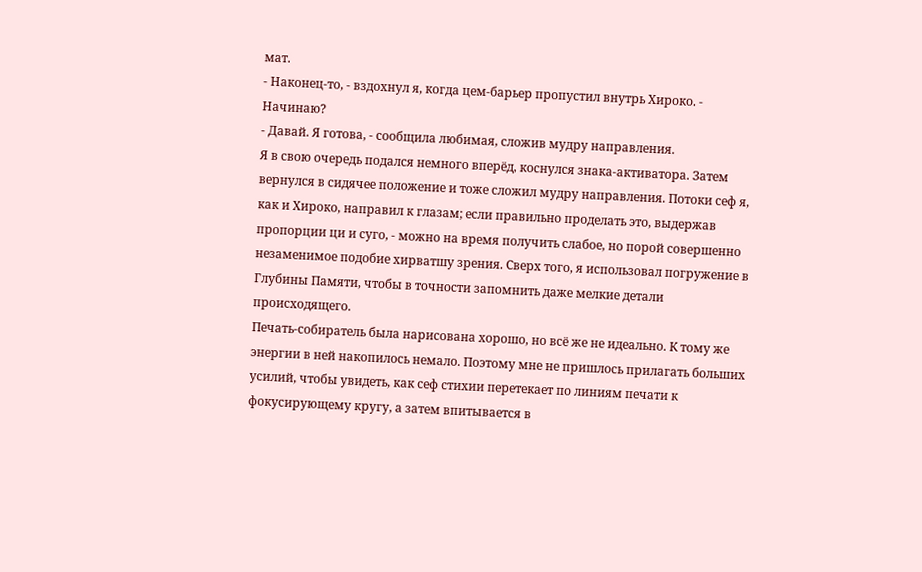мат.
- Наконец-то, - вздохнул я, когда цем-барьер пропустил внутрь Хироко. - Начинаю?
- Давай. Я готова, - сообщила любимая, сложив мудру направления.
Я в свою очередь подался немного вперёд, коснулся знака-активатора. Затем вернулся в сидячее положение и тоже сложил мудру направления. Потоки сеф я, как и Хироко, направил к глазам; если правильно проделать это, выдержав пропорции ци и суго, - можно на время получить слабое, но порой совершенно незаменимое подобие хирватшу зрения. Сверх того, я использовал погружение в Глубины Памяти, чтобы в точности запомнить даже мелкие детали происходящего.
Печать-собиратель была нарисована хорошо, но всё же не идеально. К тому же энергии в ней накопилось немало. Поэтому мне не пришлось прилагать больших усилий, чтобы увидеть, как сеф стихии перетекает по линиям печати к фокусирующему кругу, а затем впитывается в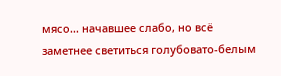мясо... начавшее слабо, но всё заметнее светиться голубовато-белым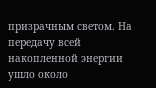призрачным светом. На передачу всей накопленной энергии ушло около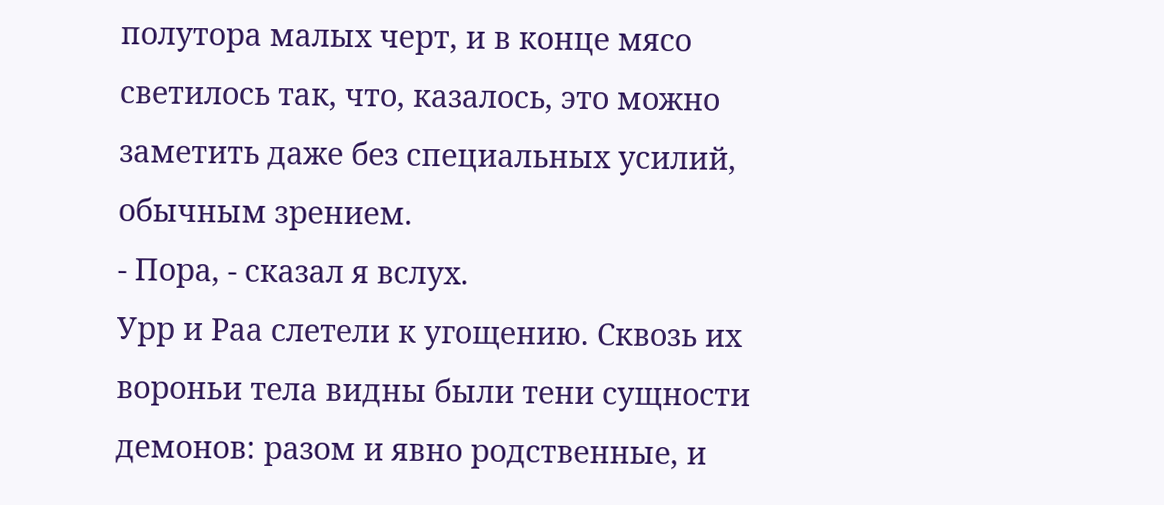полутора малых черт, и в конце мясо светилось так, что, казалось, это можно заметить даже без специальных усилий, обычным зрением.
- Пора, - сказал я вслух.
Урр и Раа слетели к угощению. Сквозь их вороньи тела видны были тени сущности демонов: разом и явно родственные, и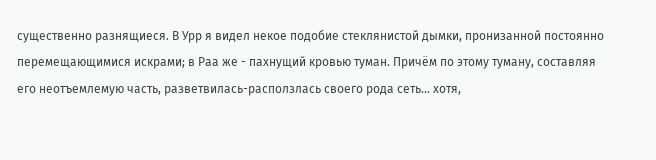существенно разнящиеся. В Урр я видел некое подобие стеклянистой дымки, пронизанной постоянно перемещающимися искрами; в Раа же - пахнущий кровью туман. Причём по этому туману, составляя его неотъемлемую часть, разветвилась-расползлась своего рода сеть... хотя,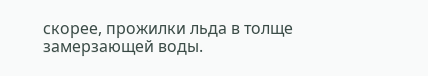скорее, прожилки льда в толще замерзающей воды.